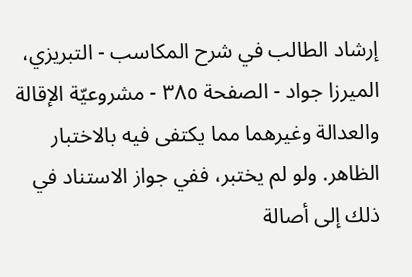إرشاد الطالب في شرح المكاسب - التبريزي، الميرزا جواد - الصفحة ٣٨٥ - مشروعيّة الإقالة
والعدالة وغيرهما مما يكتفى فيه بالاختبار الظاهر. ولو لم يختبر، ففي جواز الاستناد في ذلك إلى أصالة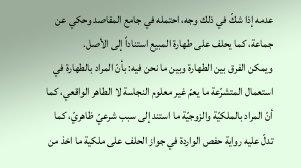عدمه إذا شكّ في ذلك وجه، احتمله في جامع المقاصد وحكي عن جماعة، كما يحلف على طهارة المبيع استناداً إلى الأصل.
ويمكن الفرق بين الطهارة وبين ما نحن فيه: بأنّ المراد بالطهارة في استعمال المتشرّعة ما يعمّ غير معلوم النجاسة لا الطاهر الواقعي، كما أنّ المراد بالملكيّة والزوجيّة ما استند إلى سبب شرعيّ ظاهريّ، كما تدلّ عليه رواية حفص الواردة في جواز الحلف على ملكية ما اخذ من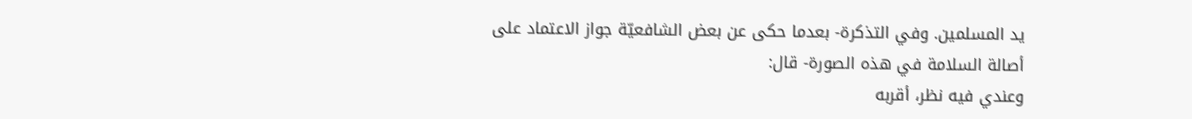يد المسلمين. وفي التذكرة- بعدما حكى عن بعض الشافعيّة جواز الاعتماد على أصالة السلامة في هذه الصورة- قال:
وعندي فيه نظر، أقربه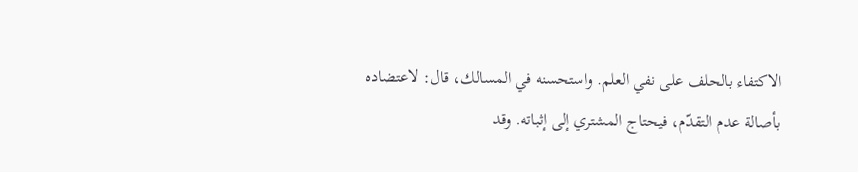الاكتفاء بالحلف على نفي العلم. واستحسنه في المسالك، قال: لاعتضاده بأصالة عدم التقدّم، فيحتاج المشتري إلى إثباته. وقد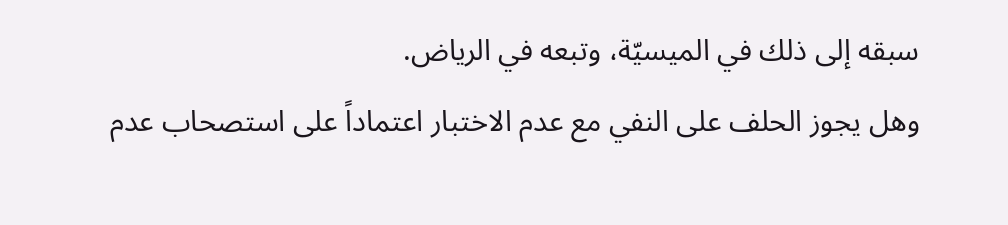سبقه إلى ذلك في الميسيّة، وتبعه في الرياض.
وهل يجوز الحلف على النفي مع عدم الاختبار اعتماداً على استصحاب عدم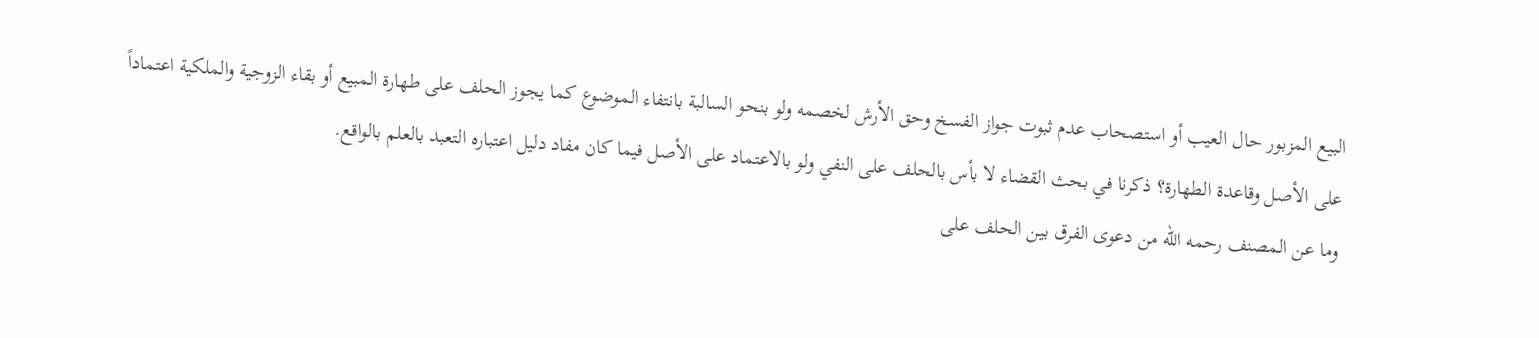البيع المزبور حال العيب أو استصحاب عدم ثبوت جواز الفسخ وحق الأرش لخصمه ولو بنحو السالبة بانتفاء الموضوع كما يجوز الحلف على طهارة المبيع أو بقاء الزوجية والملكية اعتماداً على الأصل وقاعدة الطهارة؟ ذكرنا في بحث القضاء لا بأس بالحلف على النفي ولو بالاعتماد على الأصل فيما كان مفاد دليل اعتباره التعبد بالعلم بالواقع.
وما عن المصنف رحمه الله من دعوى الفرق بين الحلف على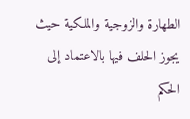الطهارة والزوجية والملكية حيث يجوز الحلف فيها بالاعتماد إلى الحكم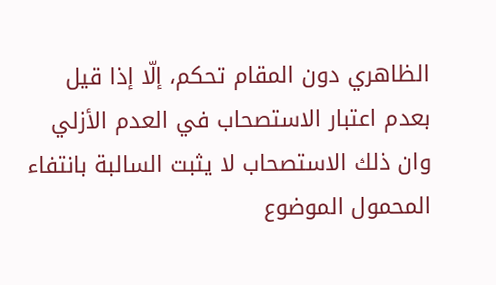الظاهري دون المقام تحكم، إلّا إذا قيل بعدم اعتبار الاستصحاب في العدم الأزلي وان ذلك الاستصحاب لا يثبت السالبة بانتفاء المحمول الموضوع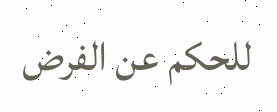للحكم عن الفرض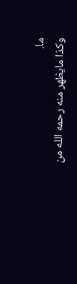ما.
وكذا مايظهر منه رحمه الله من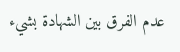عدم الفرق بين الشهادة بشيء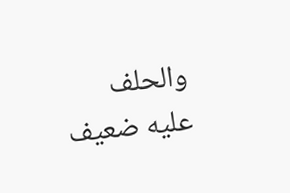والحلف عليه ضعيف